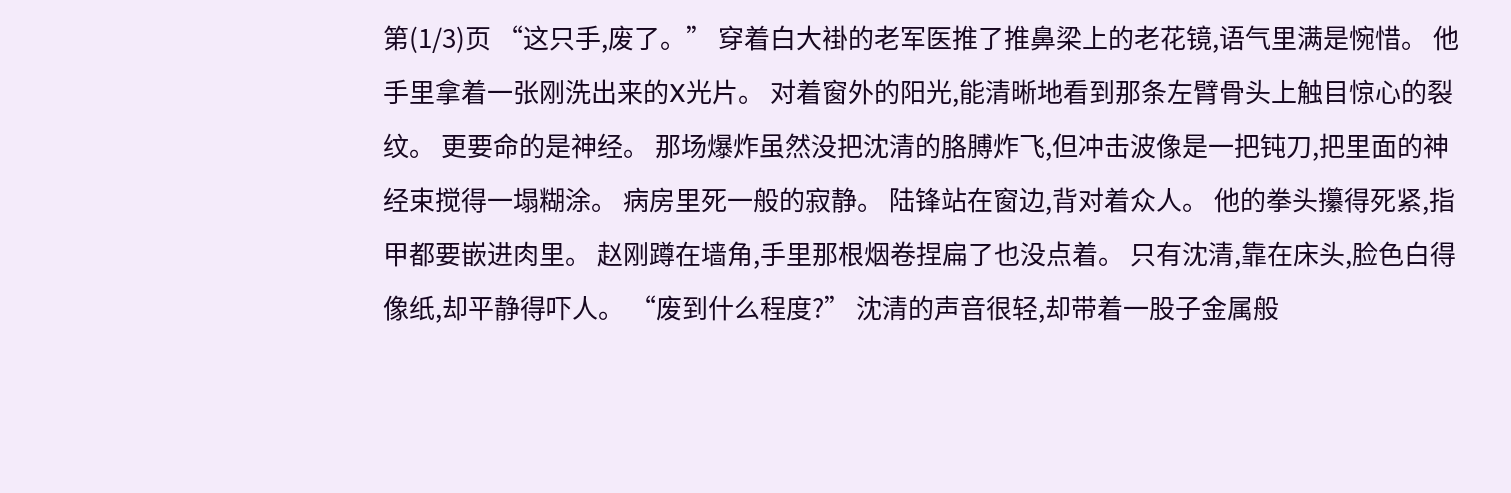第(1/3)页 “这只手,废了。” 穿着白大褂的老军医推了推鼻梁上的老花镜,语气里满是惋惜。 他手里拿着一张刚洗出来的X光片。 对着窗外的阳光,能清晰地看到那条左臂骨头上触目惊心的裂纹。 更要命的是神经。 那场爆炸虽然没把沈清的胳膊炸飞,但冲击波像是一把钝刀,把里面的神经束搅得一塌糊涂。 病房里死一般的寂静。 陆锋站在窗边,背对着众人。 他的拳头攥得死紧,指甲都要嵌进肉里。 赵刚蹲在墙角,手里那根烟卷捏扁了也没点着。 只有沈清,靠在床头,脸色白得像纸,却平静得吓人。 “废到什么程度?” 沈清的声音很轻,却带着一股子金属般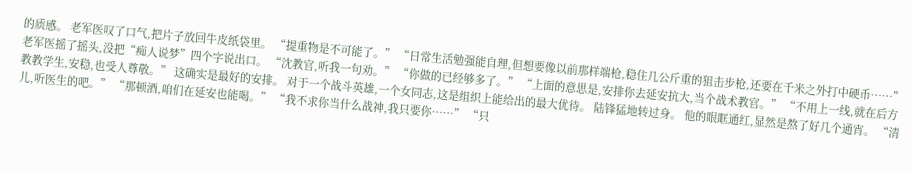的质感。 老军医叹了口气,把片子放回牛皮纸袋里。 “提重物是不可能了。” “日常生活勉强能自理,但想要像以前那样端枪,稳住几公斤重的狙击步枪,还要在千米之外打中硬币……” 老军医摇了摇头,没把“痴人说梦”四个字说出口。 “沈教官,听我一句劝。” “你做的已经够多了。” “上面的意思是,安排你去延安抗大,当个战术教官。” “不用上一线,就在后方教教学生,安稳,也受人尊敬。” 这确实是最好的安排。 对于一个战斗英雄,一个女同志,这是组织上能给出的最大优待。 陆锋猛地转过身。 他的眼眶通红,显然是熬了好几个通宵。 “清儿,听医生的吧。” “那顿酒,咱们在延安也能喝。” “我不求你当什么战神,我只要你……” “只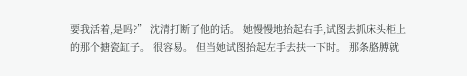要我活着,是吗?” 沈清打断了他的话。 她慢慢地抬起右手,试图去抓床头柜上的那个搪瓷缸子。 很容易。 但当她试图抬起左手去扶一下时。 那条胳膊就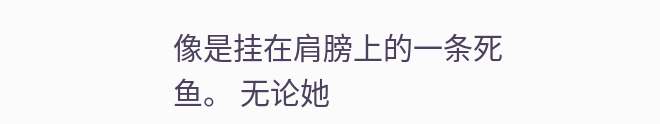像是挂在肩膀上的一条死鱼。 无论她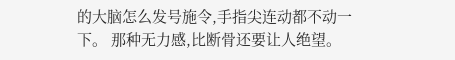的大脑怎么发号施令,手指尖连动都不动一下。 那种无力感,比断骨还要让人绝望。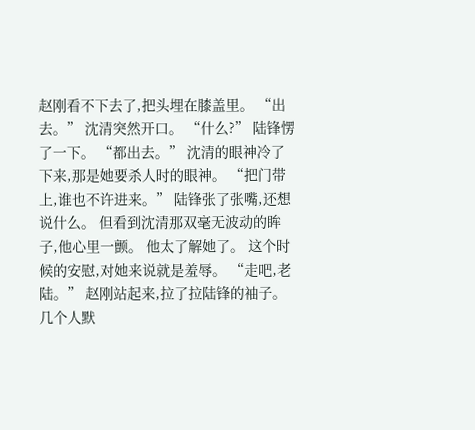赵刚看不下去了,把头埋在膝盖里。 “出去。” 沈清突然开口。 “什么?” 陆锋愣了一下。 “都出去。” 沈清的眼神冷了下来,那是她要杀人时的眼神。 “把门带上,谁也不许进来。” 陆锋张了张嘴,还想说什么。 但看到沈清那双毫无波动的眸子,他心里一颤。 他太了解她了。 这个时候的安慰,对她来说就是羞辱。 “走吧,老陆。” 赵刚站起来,拉了拉陆锋的袖子。 几个人默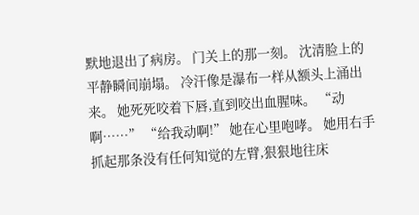默地退出了病房。 门关上的那一刻。 沈清脸上的平静瞬间崩塌。 冷汗像是瀑布一样从额头上涌出来。 她死死咬着下唇,直到咬出血腥味。 “动啊……” “给我动啊!” 她在心里咆哮。 她用右手抓起那条没有任何知觉的左臂,狠狠地往床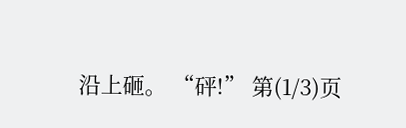沿上砸。 “砰!” 第(1/3)页